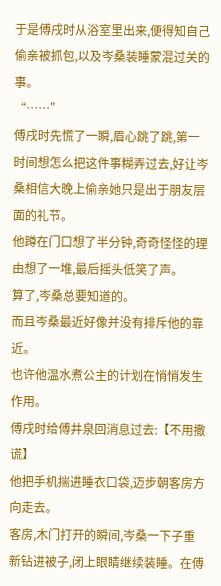于是傅戌时从浴室里出来,便得知自己偷亲被抓包,以及岑桑装睡蒙混过关的事。
“……”
傅戌时先慌了一瞬,眉心跳了跳,第一时间想怎么把这件事糊弄过去,好让岑桑相信大晚上偷亲她只是出于朋友层面的礼节。
他蹲在门口想了半分钟,奇奇怪怪的理由想了一堆,最后摇头低笑了声。
算了,岑桑总要知道的。
而且岑桑最近好像并没有排斥他的靠近。
也许他温水煮公主的计划在悄悄发生作用。
傅戌时给傅井泉回消息过去:【不用撒谎】
他把手机揣进睡衣口袋,迈步朝客房方向走去。
客房,木门打开的瞬间,岑桑一下子重新钻进被子,闭上眼睛继续装睡。在傅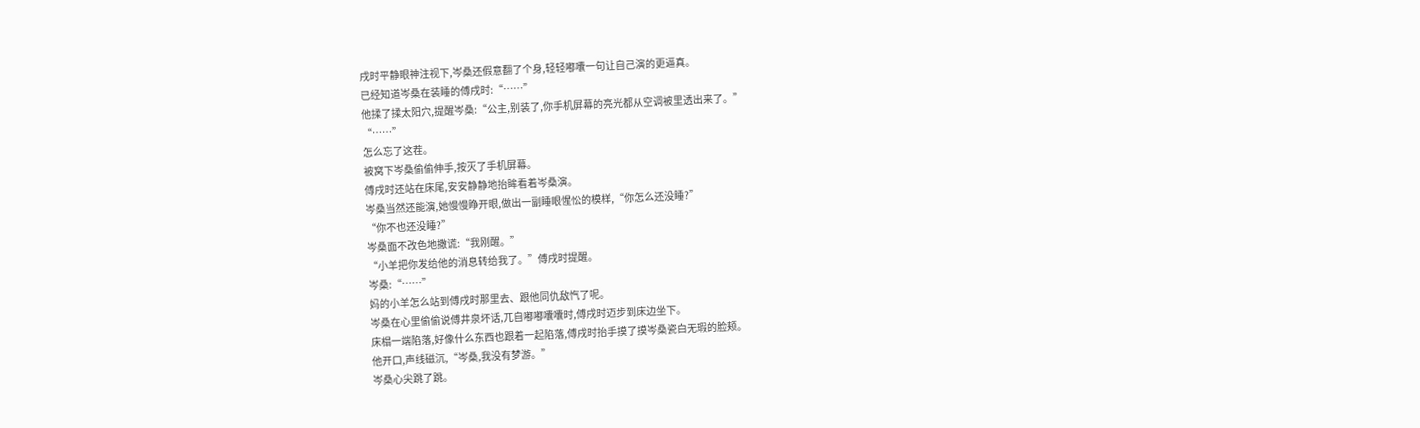戌时平静眼神注视下,岑桑还假意翻了个身,轻轻嘟囔一句让自己演的更逼真。
已经知道岑桑在装睡的傅戌时:“……”
他揉了揉太阳穴,提醒岑桑:“公主,别装了,你手机屏幕的亮光都从空调被里透出来了。”
“……”
怎么忘了这茬。
被窝下岑桑偷偷伸手,按灭了手机屏幕。
傅戌时还站在床尾,安安静静地抬眸看着岑桑演。
岑桑当然还能演,她慢慢睁开眼,做出一副睡眼惺忪的模样,“你怎么还没睡?”
“你不也还没睡?”
岑桑面不改色地撒谎:“我刚醒。”
“小羊把你发给他的消息转给我了。”傅戌时提醒。
岑桑:“……”
妈的小羊怎么站到傅戌时那里去、跟他同仇敌忾了呢。
岑桑在心里偷偷说傅井泉坏话,兀自嘟嘟囔囔时,傅戌时迈步到床边坐下。
床榻一端陷落,好像什么东西也跟着一起陷落,傅戌时抬手摸了摸岑桑瓷白无瑕的脸颊。
他开口,声线磁沉,“岑桑,我没有梦游。”
岑桑心尖跳了跳。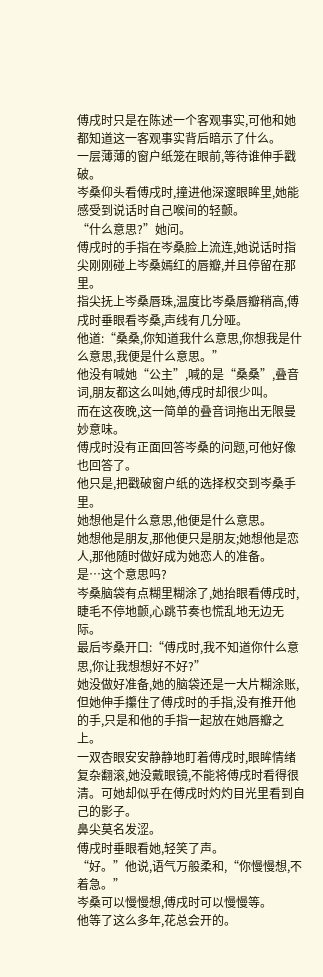傅戌时只是在陈述一个客观事实,可他和她都知道这一客观事实背后暗示了什么。
一层薄薄的窗户纸笼在眼前,等待谁伸手戳破。
岑桑仰头看傅戌时,撞进他深邃眼眸里,她能感受到说话时自己喉间的轻颤。
“什么意思?”她问。
傅戌时的手指在岑桑脸上流连,她说话时指尖刚刚碰上岑桑嫣红的唇瓣,并且停留在那里。
指尖抚上岑桑唇珠,温度比岑桑唇瓣稍高,傅戌时垂眼看岑桑,声线有几分哑。
他道:“桑桑,你知道我什么意思,你想我是什么意思,我便是什么意思。”
他没有喊她“公主”,喊的是“桑桑”,叠音词,朋友都这么叫她,傅戌时却很少叫。
而在这夜晚,这一简单的叠音词拖出无限曼妙意味。
傅戌时没有正面回答岑桑的问题,可他好像也回答了。
他只是,把戳破窗户纸的选择权交到岑桑手里。
她想他是什么意思,他便是什么意思。
她想他是朋友,那他便只是朋友;她想他是恋人,那他随时做好成为她恋人的准备。
是…这个意思吗?
岑桑脑袋有点糊里糊涂了,她抬眼看傅戌时,睫毛不停地颤,心跳节奏也慌乱地无边无际。
最后岑桑开口:“傅戌时,我不知道你什么意思,你让我想想好不好?”
她没做好准备,她的脑袋还是一大片糊涂账,但她伸手攥住了傅戌时的手指,没有推开他的手,只是和他的手指一起放在她唇瓣之上。
一双杏眼安安静静地盯着傅戌时,眼眸情绪复杂翻滚,她没戴眼镜,不能将傅戌时看得很清。可她却似乎在傅戌时灼灼目光里看到自己的影子。
鼻尖莫名发涩。
傅戌时垂眼看她,轻笑了声。
“好。”他说,语气万般柔和,“你慢慢想,不着急。”
岑桑可以慢慢想,傅戌时可以慢慢等。
他等了这么多年,花总会开的。